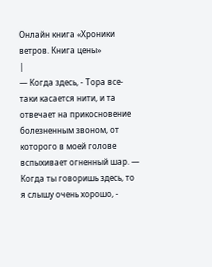Онлайн книга «Хроники ветров. Книга цены»
|
— Когда здесь, - Тора все-таки касается нити, и та отвечает на прикосновение болезненным звоном, от которого в моей голове вспыхивает огненный шар. — Когда ты говоришь здесь, то я слышу очень хорошо, -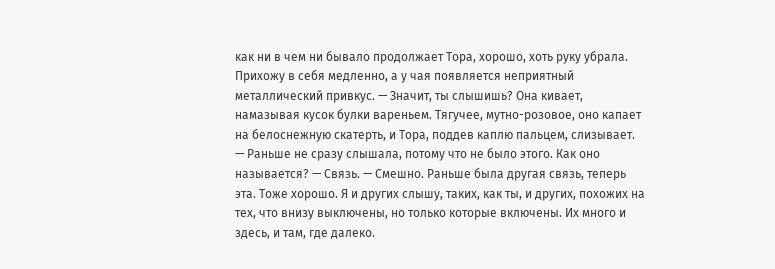как ни в чем ни бывало продолжает Тора, хорошо, хоть руку убрала. Прихожу в себя медленно, а у чая появляется неприятный металлический привкус. — Значит, ты слышишь? Она кивает, намазывая кусок булки вареньем. Тягучее, мутно-розовое, оно капает на белоснежную скатерть, и Тора, поддев каплю пальцем, слизывает. — Раньше не сразу слышала, потому что не было этого. Как оно называется? — Связь. — Смешно. Раньше была другая связь, теперь эта. Тоже хорошо. Я и других слышу, таких, как ты, и других, похожих на тех, что внизу выключены, но только которые включены. Их много и здесь, и там, где далеко.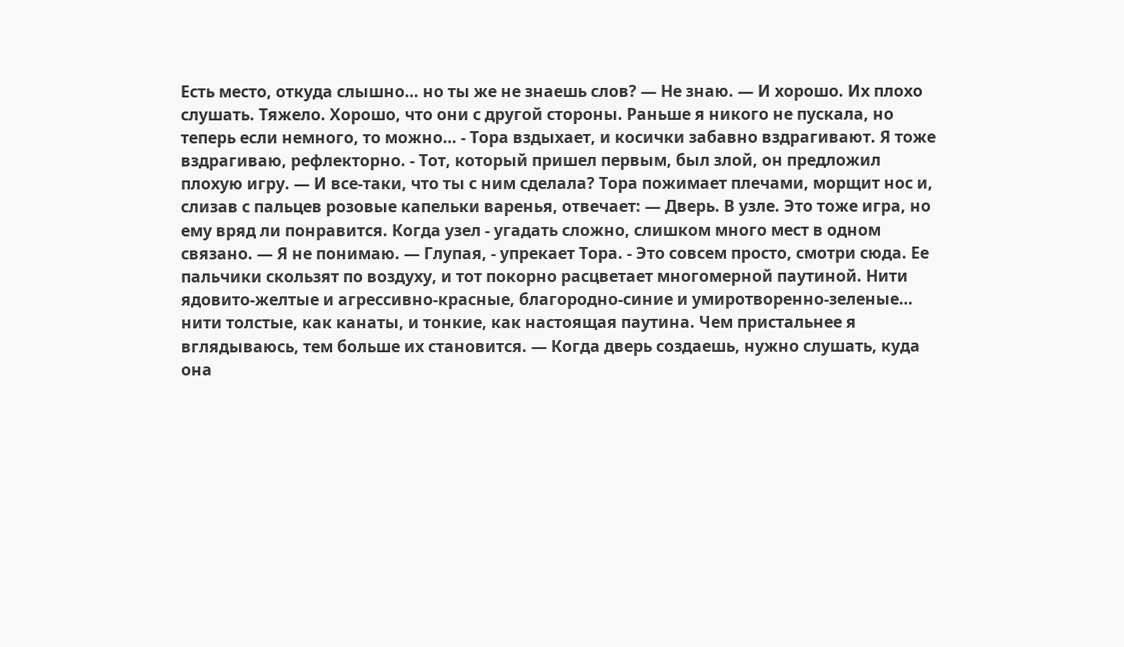Есть место, откуда слышно… но ты же не знаешь слов? — Не знаю. — И хорошо. Их плохо слушать. Тяжело. Хорошо, что они с другой стороны. Раньше я никого не пускала, но теперь если немного, то можно… - Тора вздыхает, и косички забавно вздрагивают. Я тоже вздрагиваю, рефлекторно. - Тот, который пришел первым, был злой, он предложил плохую игру. — И все-таки, что ты с ним сделала? Тора пожимает плечами, морщит нос и, слизав с пальцев розовые капельки варенья, отвечает: — Дверь. В узле. Это тоже игра, но ему вряд ли понравится. Когда узел - угадать сложно, слишком много мест в одном связано. — Я не понимаю. — Глупая, - упрекает Тора. - Это совсем просто, смотри сюда. Ее пальчики скользят по воздуху, и тот покорно расцветает многомерной паутиной. Нити ядовито-желтые и агрессивно-красные, благородно-синие и умиротворенно-зеленые… нити толстые, как канаты, и тонкие, как настоящая паутина. Чем пристальнее я вглядываюсь, тем больше их становится. — Когда дверь создаешь, нужно слушать, куда она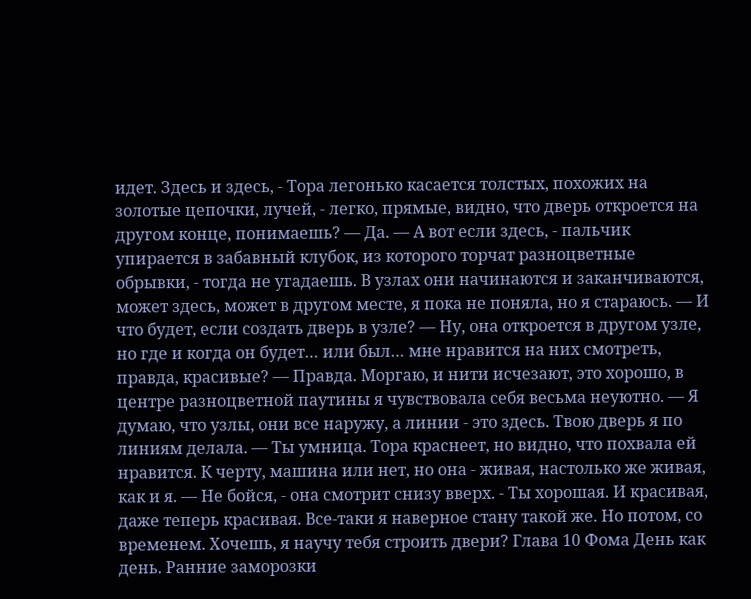идет. Здесь и здесь, - Тора легонько касается толстых, похожих на золотые цепочки, лучей, - легко, прямые, видно, что дверь откроется на другом конце, понимаешь? — Да. — А вот если здесь, - пальчик упирается в забавный клубок, из которого торчат разноцветные обрывки, - тогда не угадаешь. В узлах они начинаются и заканчиваются, может здесь, может в другом месте, я пока не поняла, но я стараюсь. — И что будет, если создать дверь в узле? — Ну, она откроется в другом узле, но где и когда он будет… или был… мне нравится на них смотреть, правда, красивые? — Правда. Моргаю, и нити исчезают, это хорошо, в центре разноцветной паутины я чувствовала себя весьма неуютно. — Я думаю, что узлы, они все наружу, а линии - это здесь. Твою дверь я по линиям делала. — Ты умница. Тора краснеет, но видно, что похвала ей нравится. К черту, машина или нет, но она - живая, настолько же живая, как и я. — Не бойся, - она смотрит снизу вверх. - Ты хорошая. И красивая, даже теперь красивая. Все-таки я наверное стану такой же. Но потом, со временем. Хочешь, я научу тебя строить двери? Глава 10 Фома День как день. Ранние заморозки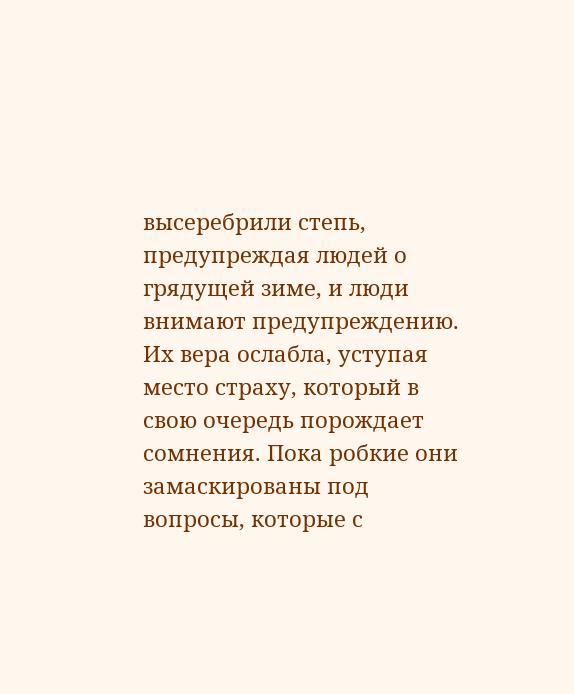высеребрили степь, предупреждая людей о грядущей зиме, и люди внимают предупреждению. Их вера ослабла, уступая место страху, который в свою очередь порождает сомнения. Пока робкие они замаскированы под вопросы, которые с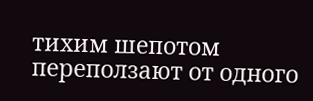тихим шепотом переползают от одного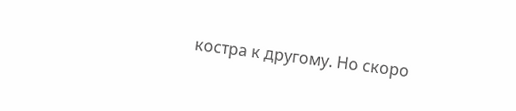костра к другому. Но скоро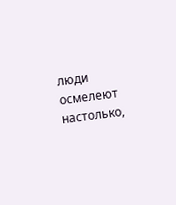люди осмелеют настолько,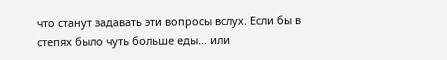что станут задавать эти вопросы вслух. Если бы в степях было чуть больше еды… или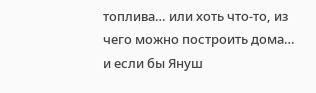топлива… или хоть что-то, из чего можно построить дома… и если бы Януш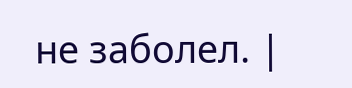не заболел. |